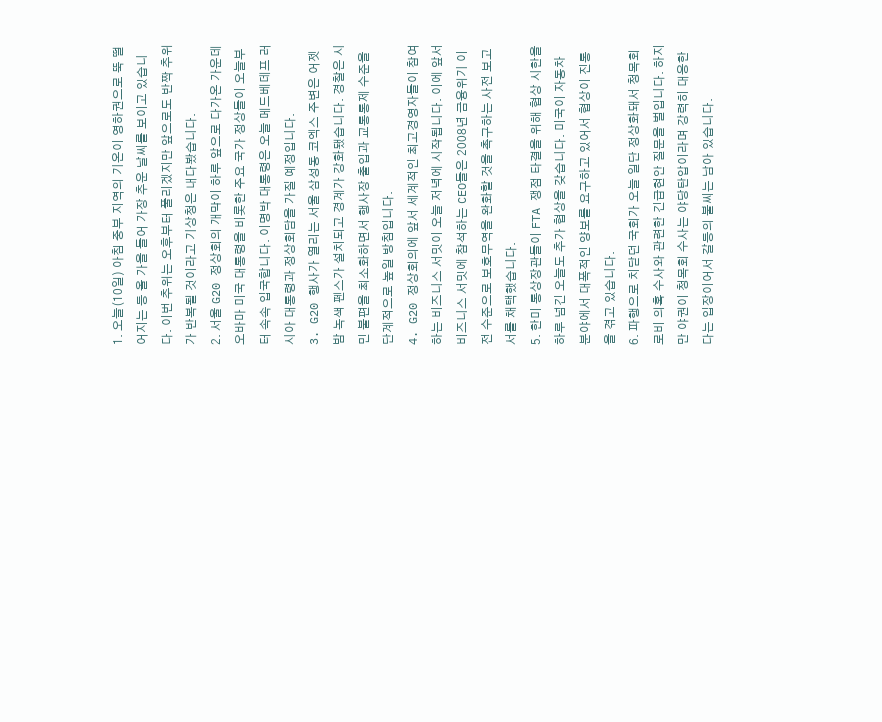1. 오늘(10일) 아침 중부 지역의 기온이 영하권으로 뚝 떨어지는 등 올 가을 들어 가장 추운 날씨를 보이고 있습니다. 이번 추위는 오후부터 풀리겠지만 앞으로도 반짝 추위가 반복될 것이라고 기상청은 내다봤습니다.
2. 서울 G20 정상회의 개막이 하루 앞으로 다가온 가운데 오바마 미국 대통령을 비롯한 주요 국가 정상들이 오늘부터 속속 입국합니다. 이명박 대통령은 오늘 메드베데프 러시아 대통령과 정상회담을 가질 예정입니다.
3. G20 행사가 열리는 서울 삼성동 코엑스 주변은 어젯밤 녹색 펜스가 설치되고 경계가 강화됐습니다. 경찰은 시민 불편을 최소화하면서 행사장 출입과 교통통제 수준을 단계적으로 높일 방침입니다.
4. G20 정상회의에 앞서 세계적인 최고경영자들이 참여하는 비즈니스 서밋이 오늘 저녁에 시작됩니다. 이에 앞서 비즈니스 서밋에 참석하는 CEO들은 2008년 금융위기 이전 수준으로 보호무역을 완화할 것을 촉구하는 사전 보고서를 채택했습니다.
5. 한미 통상장관들이 FTA 쟁점 타결을 위해 협상 시한을 하루 넘긴 오늘도 추가 협상을 갖습니다. 미국이 자동차 분야에서 대폭적인 양보를 요구하고 있어서 협상이 진통을 겪고 있습니다.
6. 파행으로 치닫던 국회가 오늘 일단 정상화돼서 청목회 로비 의혹 수사와 관련한 긴급현안 질문을 벌입니다. 하지만 야권이 청목회 수사는 야당탄압이라며 강력히 대응한다는 입장이어서 갈등의 불씨는 남아 있습니다.